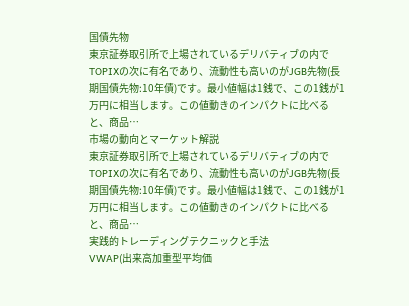国債先物
東京証券取引所で上場されているデリバティブの内でTOPIXの次に有名であり、流動性も高いのがJGB先物(長期国債先物:10年債)です。最小値幅は1銭で、この1銭が1万円に相当します。この値動きのインパクトに比べると、商品…
市場の動向とマーケット解説
東京証券取引所で上場されているデリバティブの内でTOPIXの次に有名であり、流動性も高いのがJGB先物(長期国債先物:10年債)です。最小値幅は1銭で、この1銭が1万円に相当します。この値動きのインパクトに比べると、商品…
実践的トレーディングテクニックと手法
VWAP(出来高加重型平均価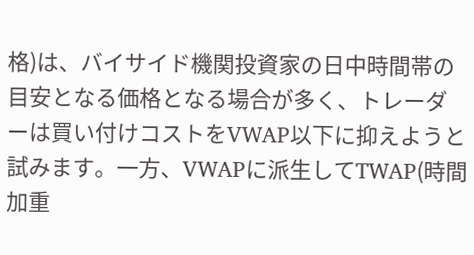格)は、バイサイド機関投資家の日中時間帯の目安となる価格となる場合が多く、トレーダーは買い付けコストをVWAP以下に抑えようと試みます。一方、VWAPに派生してTWAP(時間加重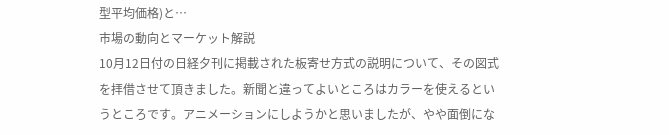型平均価格)と…
市場の動向とマーケット解説
10月12日付の日経夕刊に掲載された板寄せ方式の説明について、その図式を拝借させて頂きました。新聞と違ってよいところはカラーを使えるというところです。アニメーションにしようかと思いましたが、やや面倒にな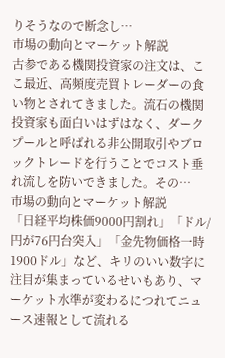りそうなので断念し…
市場の動向とマーケット解説
古参である機関投資家の注文は、ここ最近、高頻度売買トレーダーの食い物とされてきました。流石の機関投資家も面白いはずはなく、ダークプールと呼ばれる非公開取引やブロックトレードを行うことでコスト垂れ流しを防いできました。その…
市場の動向とマーケット解説
「日経平均株価9000円割れ」「ドル/円が76円台突入」「金先物価格一時1900ドル」など、キリのいい数字に注目が集まっているせいもあり、マーケット水準が変わるにつれてニュース速報として流れる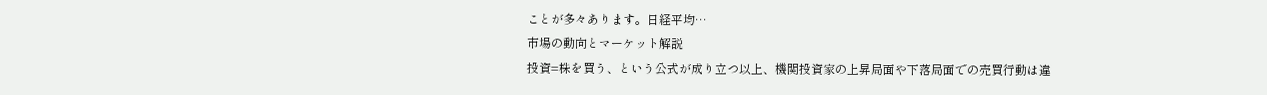ことが多々あります。日経平均…
市場の動向とマーケット解説
投資=株を買う、という公式が成り立つ以上、機関投資家の上昇局面や下落局面での売買行動は違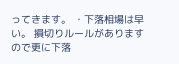ってきます。 ・下落相場は早い。 損切りルールがありますので更に下落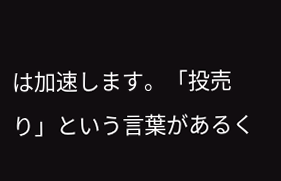は加速します。「投売り」という言葉があるく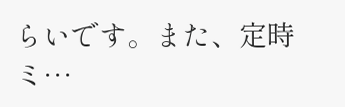らいです。また、定時ミ…